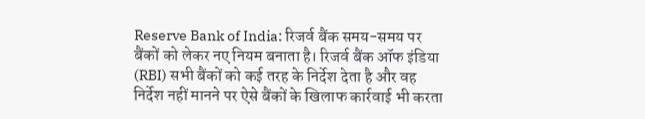Reserve Bank of India: रिजर्व बैंक समय-समय पर बैंकों को लेकर नए नियम बनाता है। रिजर्व बैंक ऑफ इंडिया (RBI) सभी बैंकों को कई तरह के निर्देश देता है और वह निर्देश नहीं मानने पर ऐसे बैंकों के खिलाफ कार्रवाई भी करता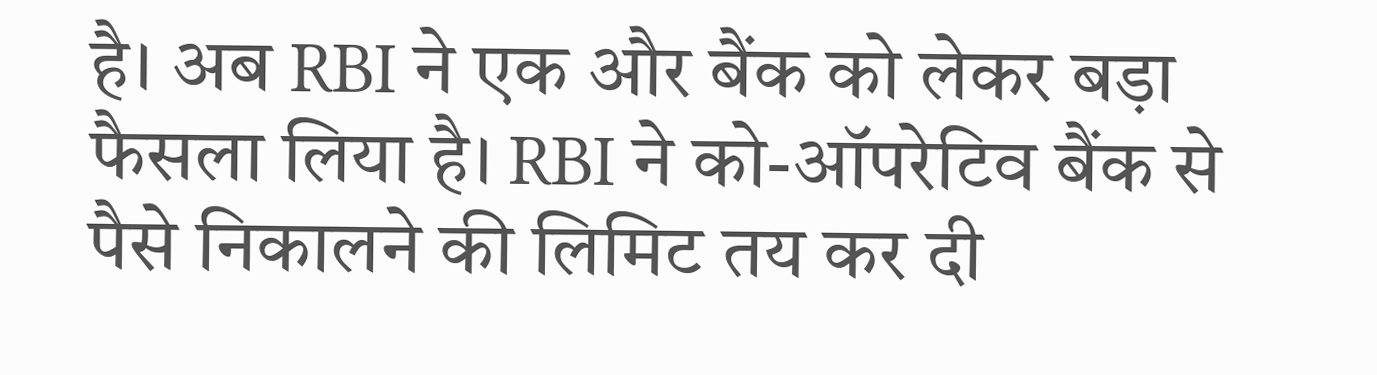है। अब RBI ने एक और बैंक को लेकर बड़ा फैसला लिया है। RBI ने को-ऑपरेटिव बैंक से पैसे निकालने की लिमिट तय कर दी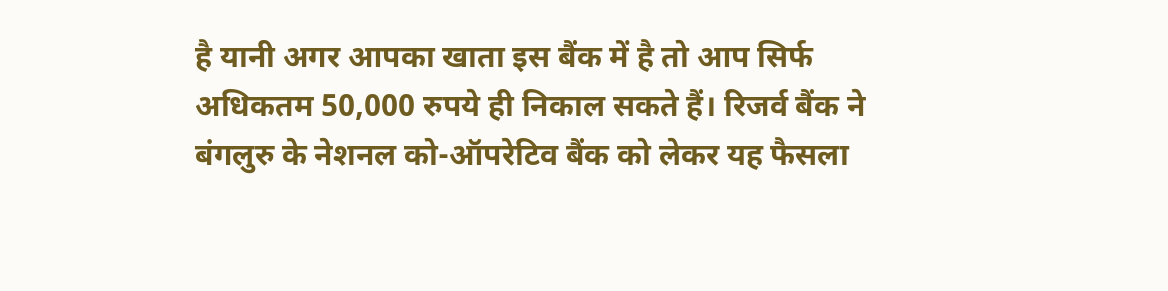है यानी अगर आपका खाता इस बैंक में है तो आप सिर्फ अधिकतम 50,000 रुपये ही निकाल सकते हैं। रिजर्व बैंक ने बंगलुरु के नेशनल को-ऑपरेटिव बैंक को लेकर यह फैसला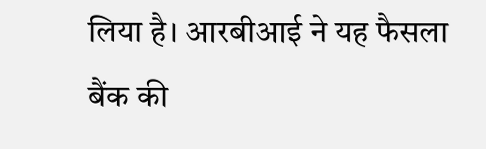लिया है। आरबीआई ने यह फैसला बैंक की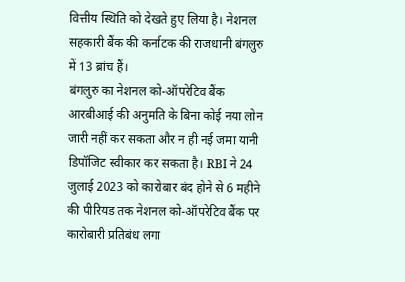वित्तीय स्थिति को देखते हुए लिया है। नेशनल सहकारी बैंक की कर्नाटक की राजधानी बंगलुरु में 13 ब्रांच हैं।
बंगलुरु का नेशनल को-ऑपरेटिव बैंक आरबीआई की अनुमति के बिना कोई नया लोन जारी नहीं कर सकता और न ही नई जमा यानी डिपॉजिट स्वीकार कर सकता है। RBI ने 24 जुलाई 2023 को कारोबार बंद होने से 6 महीने की पीरियड तक नेशनल को-ऑपरेटिव बैंक पर कारोबारी प्रतिबंध लगा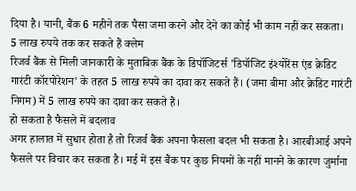दिया है। यानी, बैंक 6 महीने तक पैसा जमा करने और देने का कोई भी काम नहीं कर सकता।
5 लाख रुपये तक कर सकते हैं क्लेम
रिजर्व बैंक से मिली जानकारी के मुताबिक बैंक के डिपॉजिटर्स 'डिपॉजिट इंश्योरेंस एंड क्रेडिट गारंटी कॉरपोरेशन' के तहत 5 लाख रुपये का दावा कर सकते हैं। (जमा बीमा और क्रेडिट गारंटी निगम) में 5 लाख रुपये का दावा कर सकते हैं।
हो सकता है फैसले में बदलाव
अगर हालात में सुधार होता है तो रिजर्व बैंक अपना फैसला बदल भी सकता है। आरबीआई अपने फैसले पर विचार कर सकता है। मई में इस बैंक पर कुछ नियमों के नहीं मानने के कारण जुर्माना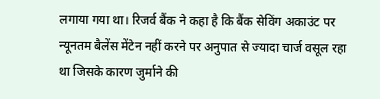लगाया गया था। रिजर्व बैंक ने कहा है कि बैंक सेविंग अकाउंट पर न्यूनतम बैलेंस मेंटेन नहीं करने पर अनुपात से ज्यादा चार्ज वसूल रहा था जिसके कारण जुर्माने की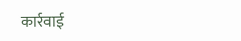कार्रवाई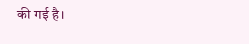की गई है।